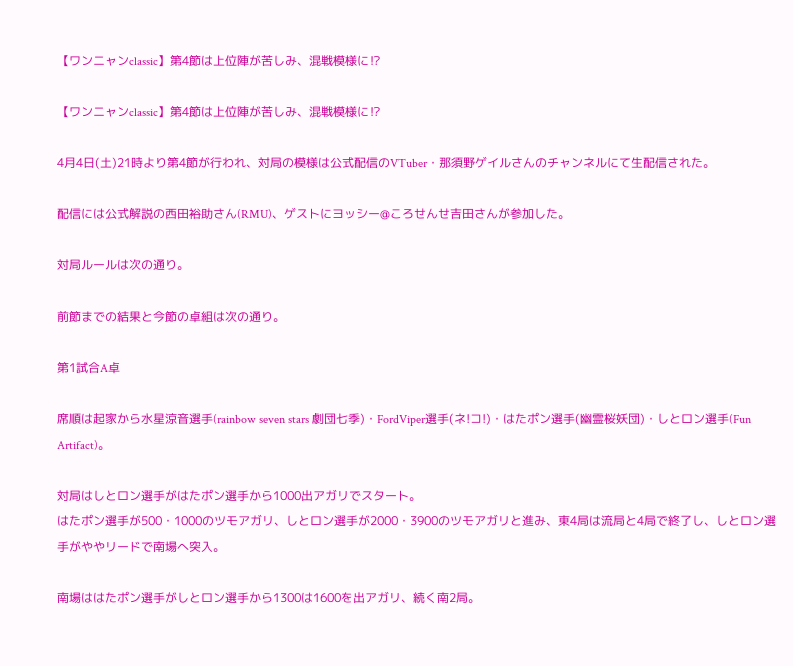【ワンニャンclassic】第4節は上位陣が苦しみ、混戦模様に⁉

【ワンニャンclassic】第4節は上位陣が苦しみ、混戦模様に⁉

4月4日(土)21時より第4節が行われ、対局の模様は公式配信のVTuber・那須野ゲイルさんのチャンネルにて生配信された。

配信には公式解説の西田裕助さん(RMU)、ゲストにヨッシー@ころせんせ吉田さんが参加した。

対局ルールは次の通り。

前節までの結果と今節の卓組は次の通り。

第1試合A卓

席順は起家から水星涼音選手(rainbow seven stars 劇団七季)・FordViper選手(ネ!コ!)・はたポン選手(幽霊桜妖団)・しとロン選手(Fun Artifact)。

対局はしとロン選手がはたポン選手から1000出アガリでスタート。
はたポン選手が500・1000のツモアガリ、しとロン選手が2000・3900のツモアガリと進み、東4局は流局と4局で終了し、しとロン選手がややリードで南場へ突入。

南場ははたポン選手がしとロン選手から1300は1600を出アガリ、続く南2局。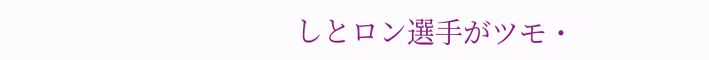しとロン選手がツモ・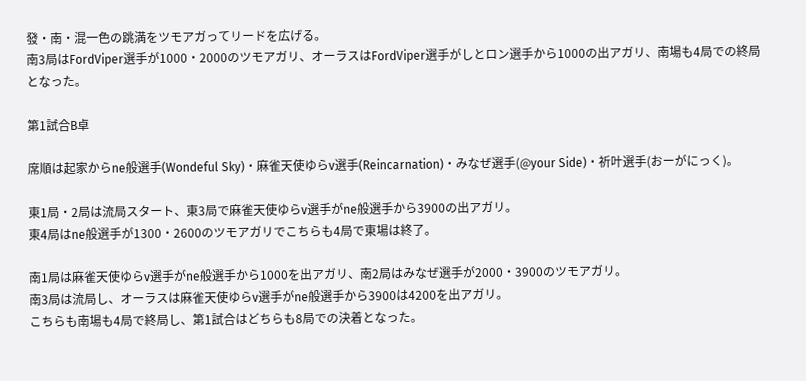發・南・混一色の跳満をツモアガってリードを広げる。
南3局はFordViper選手が1000・2000のツモアガリ、オーラスはFordViper選手がしとロン選手から1000の出アガリ、南場も4局での終局となった。

第1試合B卓

席順は起家からne般選手(Wondeful Sky)・麻雀天使ゆらv選手(Reincarnation)・みなぜ選手(@your Side)・祈叶選手(おーがにっく)。

東1局・2局は流局スタート、東3局で麻雀天使ゆらv選手がne般選手から3900の出アガリ。
東4局はne般選手が1300・2600のツモアガリでこちらも4局で東場は終了。

南1局は麻雀天使ゆらv選手がne般選手から1000を出アガリ、南2局はみなぜ選手が2000・3900のツモアガリ。
南3局は流局し、オーラスは麻雀天使ゆらv選手がne般選手から3900は4200を出アガリ。
こちらも南場も4局で終局し、第1試合はどちらも8局での決着となった。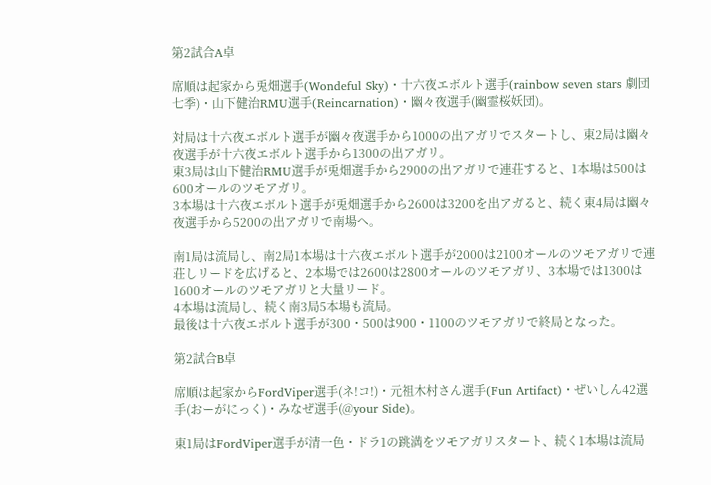第2試合A卓

席順は起家から兎畑選手(Wondeful Sky)・十六夜エボルト選手(rainbow seven stars 劇団七季)・山下健治RMU選手(Reincarnation)・幽々夜選手(幽霊桜妖団)。

対局は十六夜エボルト選手が幽々夜選手から1000の出アガリでスタートし、東2局は幽々夜選手が十六夜エボルト選手から1300の出アガリ。
東3局は山下健治RMU選手が兎畑選手から2900の出アガリで連荘すると、1本場は500は600オールのツモアガリ。
3本場は十六夜エボルト選手が兎畑選手から2600は3200を出アガると、続く東4局は幽々夜選手から5200の出アガリで南場へ。

南1局は流局し、南2局1本場は十六夜エボルト選手が2000は2100オールのツモアガリで連荘しリードを広げると、2本場では2600は2800オールのツモアガリ、3本場では1300は1600オールのツモアガリと大量リード。
4本場は流局し、続く南3局5本場も流局。
最後は十六夜エボルト選手が300・500は900・1100のツモアガリで終局となった。

第2試合B卓

席順は起家からFordViper選手(ネ!コ!)・元祖木村さん選手(Fun Artifact)・ぜいしん42選手(おーがにっく)・みなぜ選手(@your Side)。

東1局はFordViper選手が清一色・ドラ1の跳満をツモアガリスタート、続く1本場は流局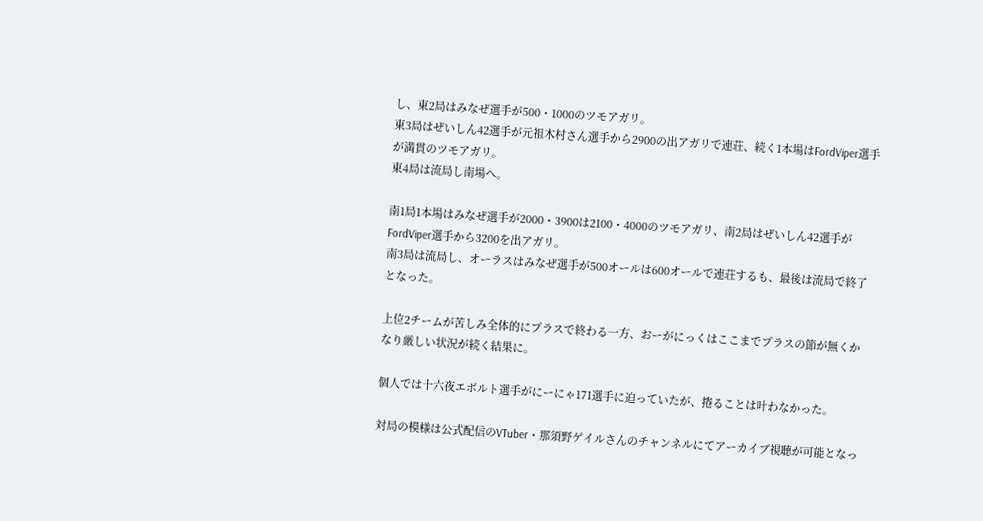し、東2局はみなぜ選手が500・1000のツモアガリ。
東3局はぜいしん42選手が元祖木村さん選手から2900の出アガリで連荘、続く1本場はFordViper選手が満貫のツモアガリ。
東4局は流局し南場へ。

南1局1本場はみなぜ選手が2000・3900は2100・4000のツモアガリ、南2局はぜいしん42選手がFordViper選手から3200を出アガリ。
南3局は流局し、オーラスはみなぜ選手が500オールは600オールで連荘するも、最後は流局で終了となった。

上位2チームが苦しみ全体的にプラスで終わる一方、おーがにっくはここまでプラスの節が無くかなり厳しい状況が続く結果に。

個人では十六夜エボルト選手がにーにゃ171選手に迫っていたが、捲ることは叶わなかった。

対局の模様は公式配信のVTuber・那須野ゲイルさんのチャンネルにてアーカイブ視聴が可能となっ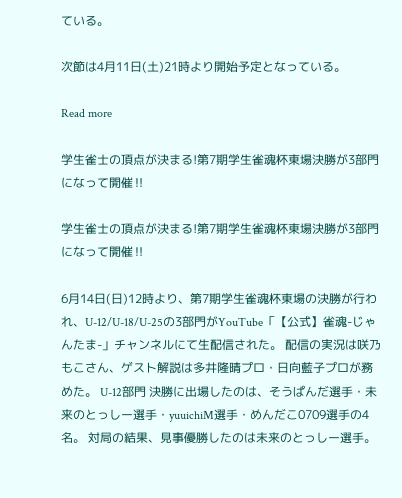ている。

次節は4月11日(土)21時より開始予定となっている。

Read more

学生雀士の頂点が決まる!第7期学生雀魂杯東場決勝が3部門になって開催‼

学生雀士の頂点が決まる!第7期学生雀魂杯東場決勝が3部門になって開催‼

6月14日(日)12時より、第7期学生雀魂杯東場の決勝が行われ、U-12/U-18/U-25の3部門がYouTube「【公式】雀魂-じゃんたま-」チャンネルにて生配信された。 配信の実況は咲乃もこさん、ゲスト解説は多井隆晴プロ・日向藍子プロが務めた。 U-12部門 決勝に出場したのは、そうぱんだ選手・未来のとっしー選手・yuuichiM選手・めんだこ0709選手の4名。 対局の結果、見事優勝したのは未来のとっしー選手。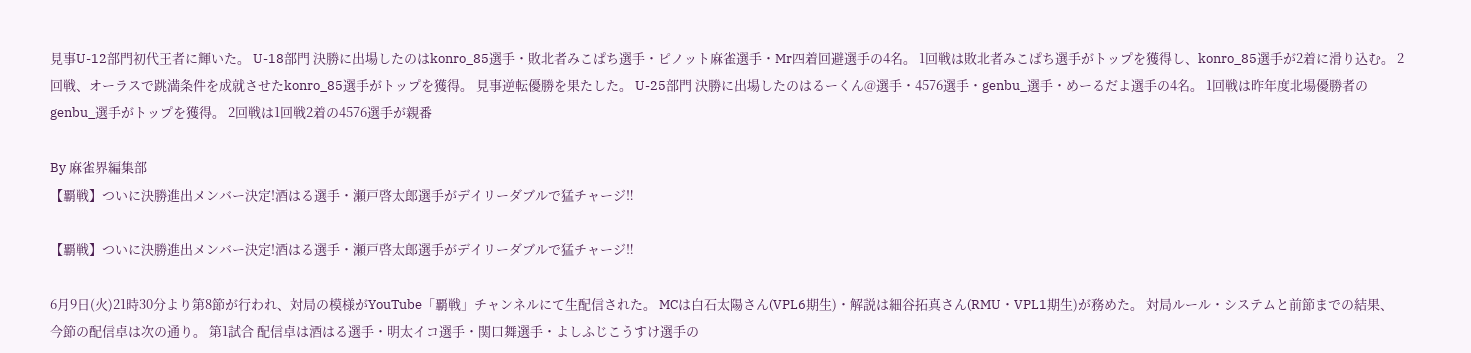見事U-12部門初代王者に輝いた。 U-18部門 決勝に出場したのはkonro_85選手・敗北者みこぱち選手・ピノット麻雀選手・Mr四着回避選手の4名。 1回戦は敗北者みこぱち選手がトップを獲得し、konro_85選手が2着に滑り込む。 2回戦、オーラスで跳満条件を成就させたkonro_85選手がトップを獲得。 見事逆転優勝を果たした。 U-25部門 決勝に出場したのはるーくん@選手・4576選手・genbu_選手・めーるだよ選手の4名。 1回戦は昨年度北場優勝者のgenbu_選手がトップを獲得。 2回戦は1回戦2着の4576選手が親番

By 麻雀界編集部
【覇戦】ついに決勝進出メンバー決定!酒はる選手・瀬戸啓太郎選手がデイリーダブルで猛チャージ‼

【覇戦】ついに決勝進出メンバー決定!酒はる選手・瀬戸啓太郎選手がデイリーダブルで猛チャージ‼

6月9日(火)21時30分より第8節が行われ、対局の模様がYouTube「覇戦」チャンネルにて生配信された。 MCは白石太陽さん(VPL6期生)・解説は細谷拓真さん(RMU・VPL1期生)が務めた。 対局ルール・システムと前節までの結果、今節の配信卓は次の通り。 第1試合 配信卓は酒はる選手・明太イコ選手・関口舞選手・よしふじこうすけ選手の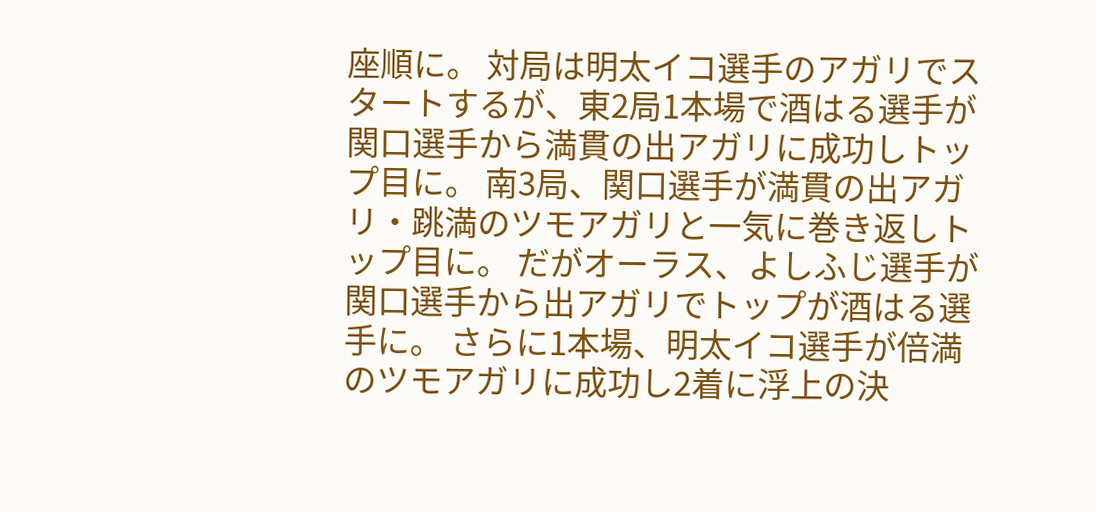座順に。 対局は明太イコ選手のアガリでスタートするが、東2局1本場で酒はる選手が関口選手から満貫の出アガリに成功しトップ目に。 南3局、関口選手が満貫の出アガリ・跳満のツモアガリと一気に巻き返しトップ目に。 だがオーラス、よしふじ選手が関口選手から出アガリでトップが酒はる選手に。 さらに1本場、明太イコ選手が倍満のツモアガリに成功し2着に浮上の決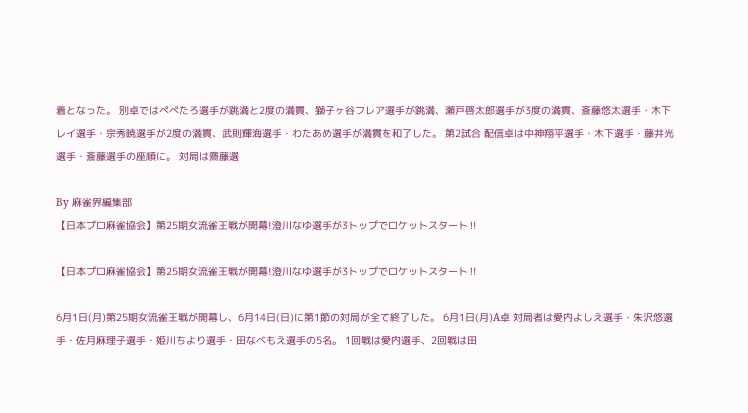着となった。 別卓ではぺぺたろ選手が跳満と2度の満貫、獅子ヶ谷フレア選手が跳満、瀬戸啓太郎選手が3度の満貫、斎藤悠太選手・木下レイ選手・宗秀暁選手が2度の満貫、武則輝海選手・わたあめ選手が満貫を和了した。 第2試合 配信卓は中神翔平選手・木下選手・藤井光選手・斎藤選手の座順に。 対局は齋藤選

By 麻雀界編集部
【日本プロ麻雀協会】第25期女流雀王戦が開幕!澄川なゆ選手が3トップでロケットスタート‼

【日本プロ麻雀協会】第25期女流雀王戦が開幕!澄川なゆ選手が3トップでロケットスタート‼

6月1日(月)第25期女流雀王戦が開幕し、6月14日(日)に第1節の対局が全て終了した。 6月1日(月)A卓 対局者は愛内よしえ選手・朱沢悠選手・佐月麻理子選手・姫川ちより選手・田なべもえ選手の5名。 1回戦は愛内選手、2回戦は田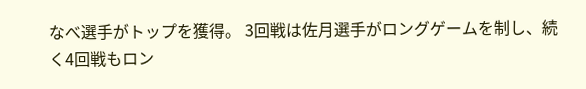なべ選手がトップを獲得。 3回戦は佐月選手がロングゲームを制し、続く4回戦もロン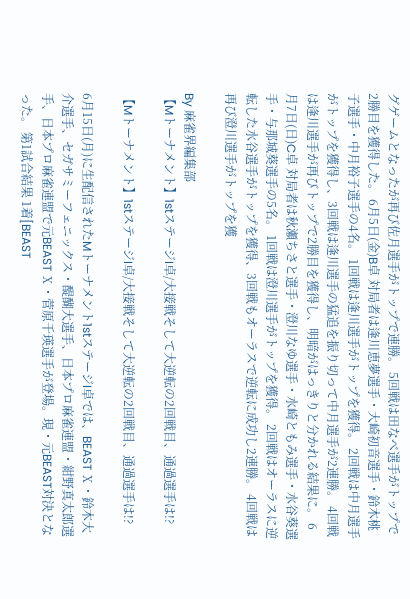グゲームとなったが再び佐月選手がトップで連勝。 5回戦は田なべ選手がトップで2勝目を獲得した。 6月5日(金)B卓 対局者は逢川恵夢選手・大崎初音選手・鈴木桃子選手・中月裕子選手の4名。 1回戦は逢川選手がトップを獲得。 2回戦は中月選手がトップを獲得し、3回戦は逢川選手の猛追を振り切って中月選手が2連勝。 4回戦は逢川選手が再びトップで2勝目を獲得し、明暗がはっきりと分かれる結果に。 6月7日(日)C卓 対局者は秋瀬ちさと選手・澄川なゆ選手・水崎ともみ選手・水谷葵選手・与那城葵選手の5名。 1回戦は澄川選手がトップを獲得。 2回戦はオーラスに逆転した水谷選手がトップを獲得、3回戦もオーラスで逆転に成功し2連勝。 4回戦は再び澄川選手がトップを獲

By 麻雀界編集部
【Mトーナメント】1stステージI卓/大接戦そして大逆転の2回戦目、通過選手は!?

【Mトーナメント】1stステージI卓/大接戦そして大逆転の2回戦目、通過選手は!?

6月15日(月)に生配信されたMトーナメント1stステージI卓では、BEAST Ⅹ・鈴木大介選手、セガサミーフェニックス・醍醐大選手、日本プロ麻雀連盟・紺野真太郎選手、日本プロ麻雀連盟で元BEAST Ⅹ・菅原千瑛選手が登場。現・元BEAST対決となった。 第1試合結果 1着[BEAST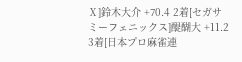Ⅹ]鈴木大介 +70.4 2着[セガサミーフェニックス]醍醐大 +11.2 3着[日本プロ麻雀連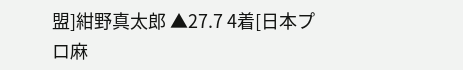盟]紺野真太郎 ▲27.7 4着[日本プロ麻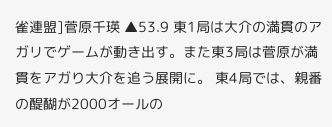雀連盟]菅原千瑛 ▲53.9 東1局は大介の満貫のアガリでゲームが動き出す。また東3局は菅原が満貫をアガり大介を追う展開に。 東4局では、親番の醍醐が2000オールの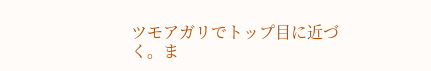ツモアガリでトップ目に近づく。ま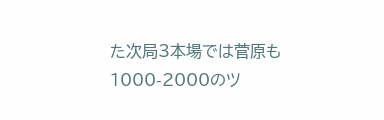た次局3本場では菅原も1000-2000のツ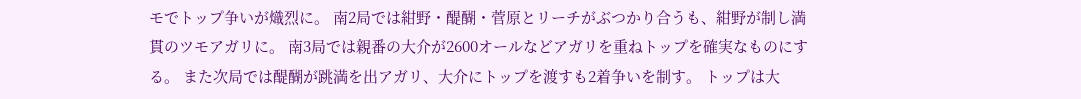モでトップ争いが熾烈に。 南2局では紺野・醍醐・菅原とリーチがぶつかり合うも、紺野が制し満貫のツモアガリに。 南3局では親番の大介が2600オールなどアガリを重ねトップを確実なものにする。 また次局では醍醐が跳満を出アガリ、大介にトップを渡すも2着争いを制す。 トップは大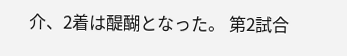介、2着は醍醐となった。 第2試合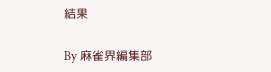結果

By 麻雀界編集部